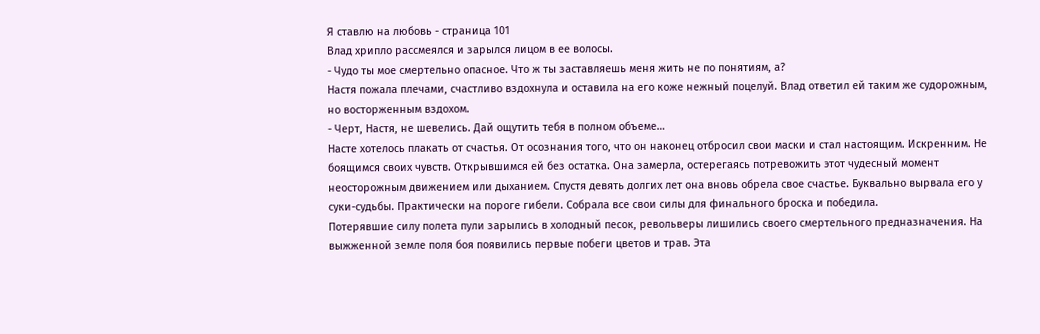Я ставлю на любовь - страница 101
Влад хрипло рассмеялся и зарылся лицом в ее волосы.
- Чудо ты мое смертельно опасное. Что ж ты заставляешь меня жить не по понятиям, а?
Настя пожала плечами, счастливо вздохнула и оставила на его коже нежный поцелуй. Влад ответил ей таким же судорожным, но восторженным вздохом.
- Черт, Настя, не шевелись. Дай ощутить тебя в полном объеме…
Насте хотелось плакать от счастья. От осознания того, что он наконец отбросил свои маски и стал настоящим. Искренним. Не боящимся своих чувств. Открывшимся ей без остатка. Она замерла, остерегаясь потревожить этот чудесный момент неосторожным движением или дыханием. Спустя девять долгих лет она вновь обрела свое счастье. Буквально вырвала его у суки-судьбы. Практически на пороге гибели. Собрала все свои силы для финального броска и победила.
Потерявшие силу полета пули зарылись в холодный песок, револьверы лишились своего смертельного предназначения. На выжженной земле поля боя появились первые побеги цветов и трав. Эта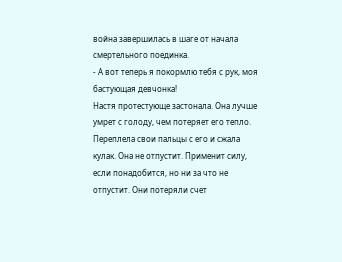война завершилась в шаге от начала смертельного поединка.
- А вот теперь я покормлю тебя с рук, моя бастующая девчонка!
Настя протестующе застонала. Она лучше умрет с голоду, чем потеряет его тепло. Переплела свои пальцы с его и сжала кулак. Она не отпустит. Применит силу, если понадобится, но ни за что не отпустит. Они потеряли счет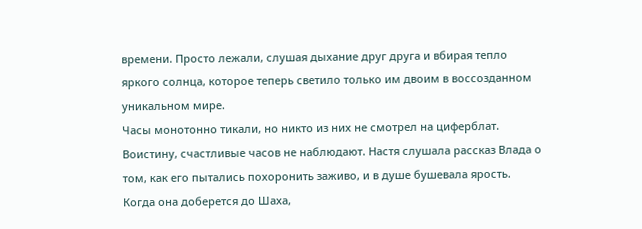времени. Просто лежали, слушая дыхание друг друга и вбирая тепло яркого солнца, которое теперь светило только им двоим в воссозданном уникальном мире.
Часы монотонно тикали, но никто из них не смотрел на циферблат. Воистину, счастливые часов не наблюдают. Настя слушала рассказ Влада о том, как его пытались похоронить заживо, и в душе бушевала ярость. Когда она доберется до Шаха,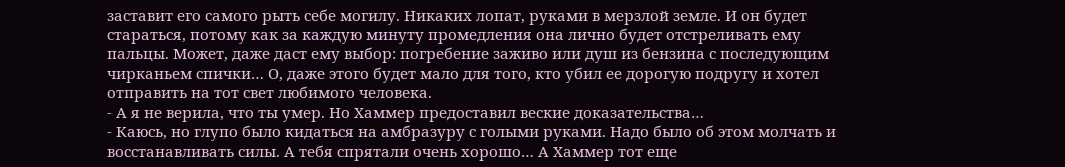заставит его самого рыть себе могилу. Никаких лопат, руками в мерзлой земле. И он будет стараться, потому как за каждую минуту промедления она лично будет отстреливать ему пальцы. Может, даже даст ему выбор: погребение заживо или душ из бензина с последующим чирканьем спички… О, даже этого будет мало для того, кто убил ее дорогую подругу и хотел отправить на тот свет любимого человека.
- А я не верила, что ты умер. Но Хаммер предоставил веские доказательства…
- Каюсь, но глупо было кидаться на амбразуру с голыми руками. Надо было об этом молчать и восстанавливать силы. А тебя спрятали очень хорошо… А Хаммер тот еще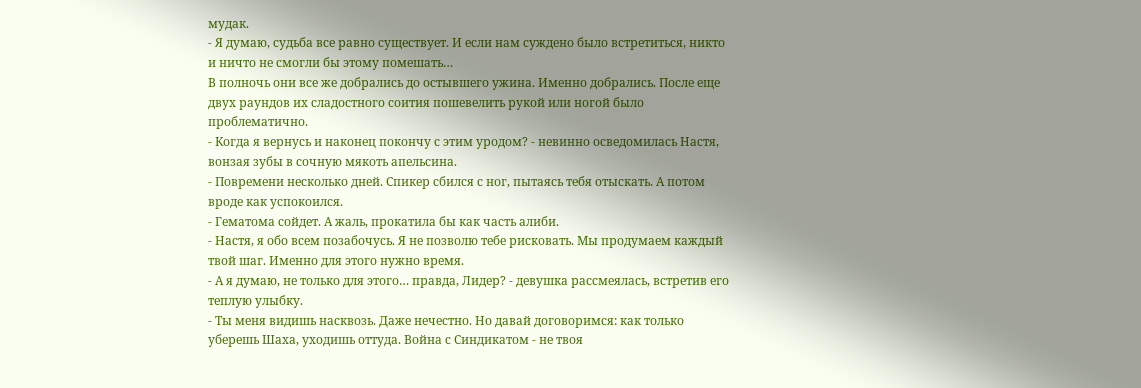мудак.
- Я думаю, судьба все равно существует. И если нам суждено было встретиться, никто и ничто не смогли бы этому помешать…
В полночь они все же добрались до остывшего ужина. Именно добрались. После еще двух раундов их сладостного соития пошевелить рукой или ногой было проблематично.
- Когда я вернусь и наконец покончу с этим уродом? - невинно осведомилась Настя, вонзая зубы в сочную мякоть апельсина.
- Повремени несколько дней. Спикер сбился с ног, пытаясь тебя отыскать. А потом вроде как успокоился.
- Гематома сойдет. А жаль, прокатила бы как часть алиби.
- Настя, я обо всем позабочусь. Я не позволю тебе рисковать. Мы продумаем каждый твой шаг. Именно для этого нужно время.
- А я думаю, не только для этого… правда, Лидер? - девушка рассмеялась, встретив его теплую улыбку.
- Ты меня видишь насквозь. Даже нечестно. Но давай договоримся: как только уберешь Шаха, уходишь оттуда. Война с Синдикатом - не твоя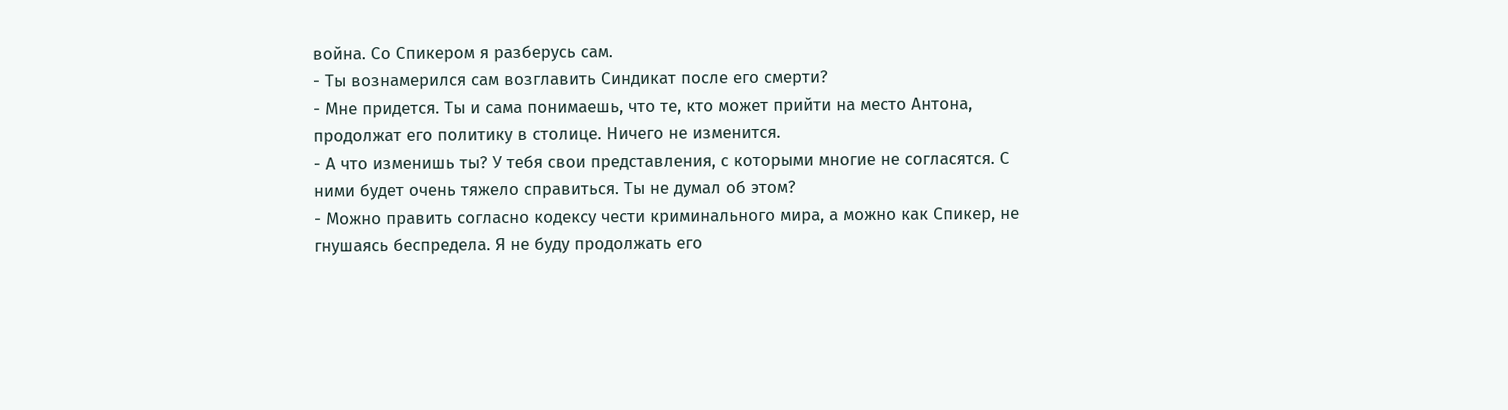война. Со Спикером я разберусь сам.
- Ты вознамерился сам возглавить Синдикат после его смерти?
- Мне придется. Ты и сама понимаешь, что те, кто может прийти на место Антона, продолжат его политику в столице. Ничего не изменится.
- А что изменишь ты? У тебя свои представления, с которыми многие не согласятся. С ними будет очень тяжело справиться. Ты не думал об этом?
- Можно править согласно кодексу чести криминального мира, а можно как Спикер, не гнушаясь беспредела. Я не буду продолжать его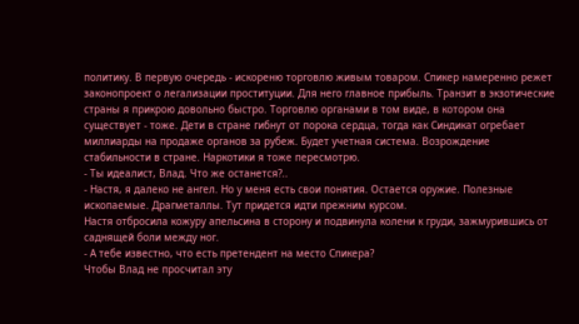политику. В первую очередь - искореню торговлю живым товаром. Спикер намеренно режет законопроект о легализации проституции. Для него главное прибыль. Транзит в экзотические страны я прикрою довольно быстро. Торговлю органами в том виде, в котором она существует - тоже. Дети в стране гибнут от порока сердца, тогда как Синдикат огребает миллиарды на продаже органов за рубеж. Будет учетная система. Возрождение стабильности в стране. Наркотики я тоже пересмотрю.
- Ты идеалист, Влад. Что же останется?..
- Настя, я далеко не ангел. Но у меня есть свои понятия. Остается оружие. Полезные ископаемые. Драгметаллы. Тут придется идти прежним курсом.
Настя отбросила кожуру апельсина в сторону и подвинула колени к груди, зажмурившись от саднящей боли между ног.
- А тебе известно, что есть претендент на место Спикера?
Чтобы Влад не просчитал эту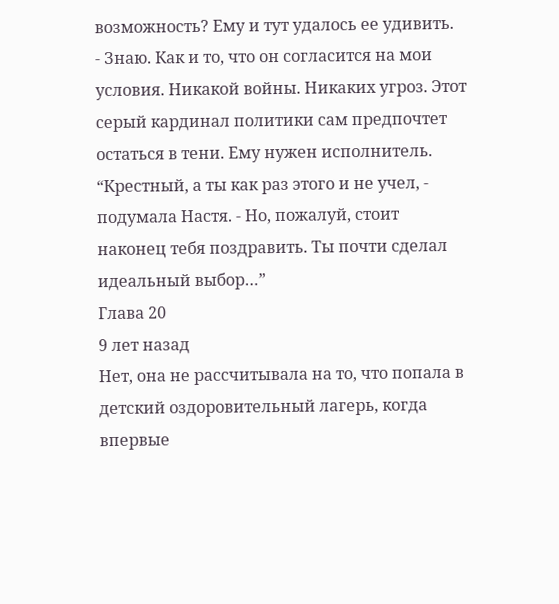возможность? Ему и тут удалось ее удивить.
- Знаю. Как и то, что он согласится на мои условия. Никакой войны. Никаких угроз. Этот серый кардинал политики сам предпочтет остаться в тени. Ему нужен исполнитель.
“Крестный, а ты как раз этого и не учел, - подумала Настя. - Но, пожалуй, стоит наконец тебя поздравить. Ты почти сделал идеальный выбор…”
Глава 20
9 лет назад
Нет, она не рассчитывала на то, что попала в детский оздоровительный лагерь, когда впервые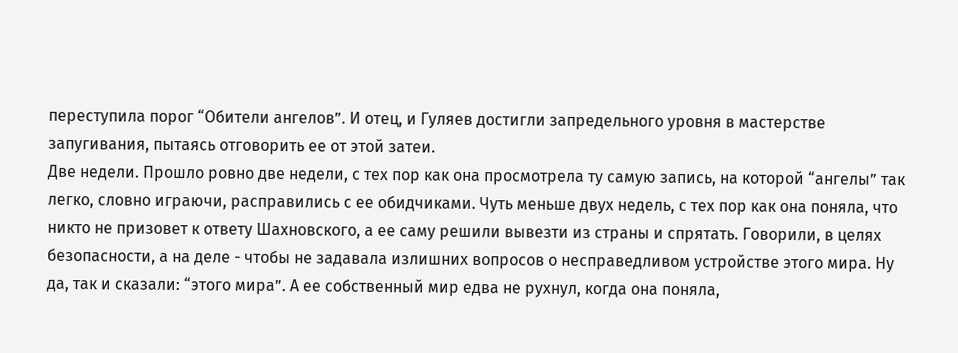переступила порог “Обители ангелов”. И отец, и Гуляев достигли запредельного уровня в мастерстве запугивания, пытаясь отговорить ее от этой затеи.
Две недели. Прошло ровно две недели, с тех пор как она просмотрела ту самую запись, на которой “ангелы” так легко, словно играючи, расправились с ее обидчиками. Чуть меньше двух недель, с тех пор как она поняла, что никто не призовет к ответу Шахновского, а ее саму решили вывезти из страны и спрятать. Говорили, в целях безопасности, а на деле - чтобы не задавала излишних вопросов о несправедливом устройстве этого мира. Ну да, так и сказали: “этого мира”. А ее собственный мир едва не рухнул, когда она поняла,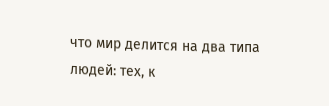что мир делится на два типа людей: тех, к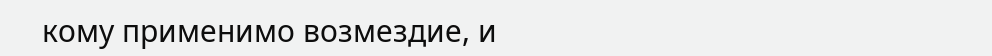кому применимо возмездие, и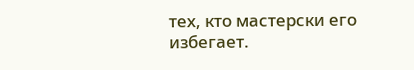тех, кто мастерски его избегает.